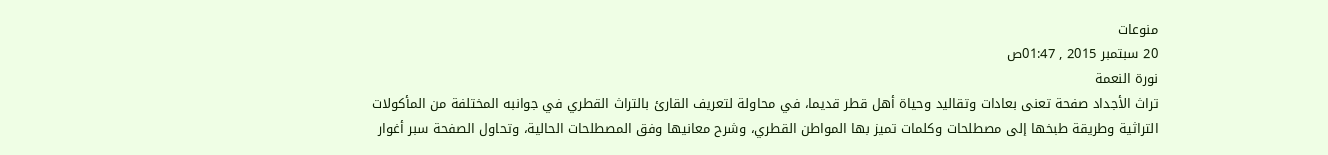منوعات
20 سبتمبر 2015 , 01:47ص
نورة النعمة
تراث الأجداد صفحة تعنى بعادات وتقاليد وحياة أهل قطر قديما، في محاولة لتعريف القارئ بالتراث القطري في جوانبه المختلفة من المأكولات التراثية وطريقة طبخها إلى مصطلحات وكلمات تميز بها المواطن القطري، وشرح معانيها وفق المصطلحات الحالية، وتحاول الصفحة سبر أغوار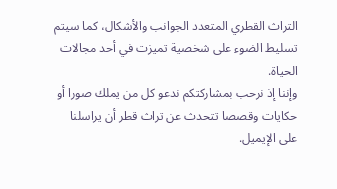التراث القطري المتعدد الجوانب والأشكال، كما سيتم تسليط الضوء على شخصية تميزت في أحد مجالات الحياة.
وإننا إذ نرحب بمشاركتكم ندعو كل من يملك صورا أو حكايات وقصصا تتحدث عن تراث قطر أن يراسلنا على الإيميل.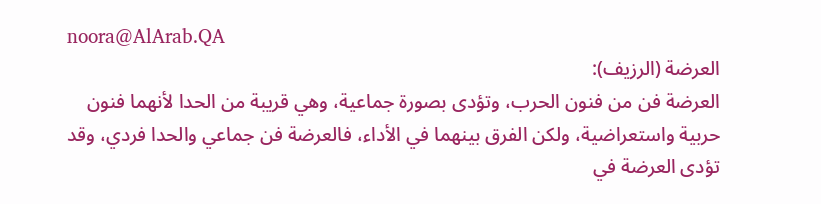noora@AlArab.QA
العرضة (الرزيف):
العرضة فن من فنون الحرب، وتؤدى بصورة جماعية، وهي قريبة من الحدا لأنهما فنون حربية واستعراضية، ولكن الفرق بينهما في الأداء، فالعرضة فن جماعي والحدا فردي، وقد تؤدى العرضة في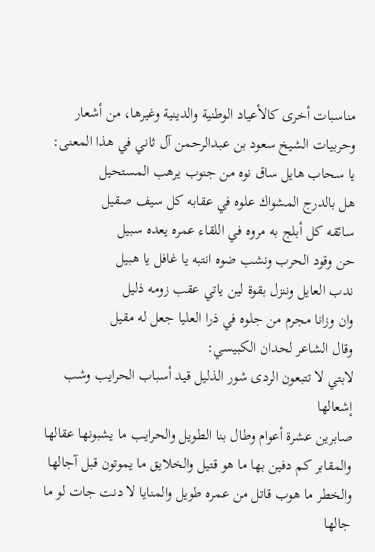مناسبات أخرى كالأعياد الوطنية والدينية وغيرها، من أشعار وحربيات الشيخ سعود بن عبدالرحمن آل ثاني في هذا المعنى:
يا سحاب هايل ساق نوه من جنوب يرهب المستحيل
هل بالدرج المشواك علوه في عقابه كل سيف صقيل
سائقه كل أبلج به مروه في اللقاء عمره يعده سبيل
حن وقود الحرب ونشب ضوه انتبه يا غافل يا هبيل
ندب العايل وننزل بقوة لين ياتي عقب زومه ذليل
وان وزانا مجرم من جلوه في ذرا العليا جعل له مقيل
وقال الشاعر لحدان الكبيسي:
لابتي لا تتبعون الردى شور الذليل قيد أسباب الحرايب وشب إشعالها
صابرين عشرة أعوام وطال بنا الطويل والحرايب ما يشبونها عقالها
والمقابر كم دفين بها ما هو قتيل والخلايق ما يموتون قبل آجالها
والخطر ما هوب قاتل من عمره طويل والمنايا لا دنت جات لو ما جالها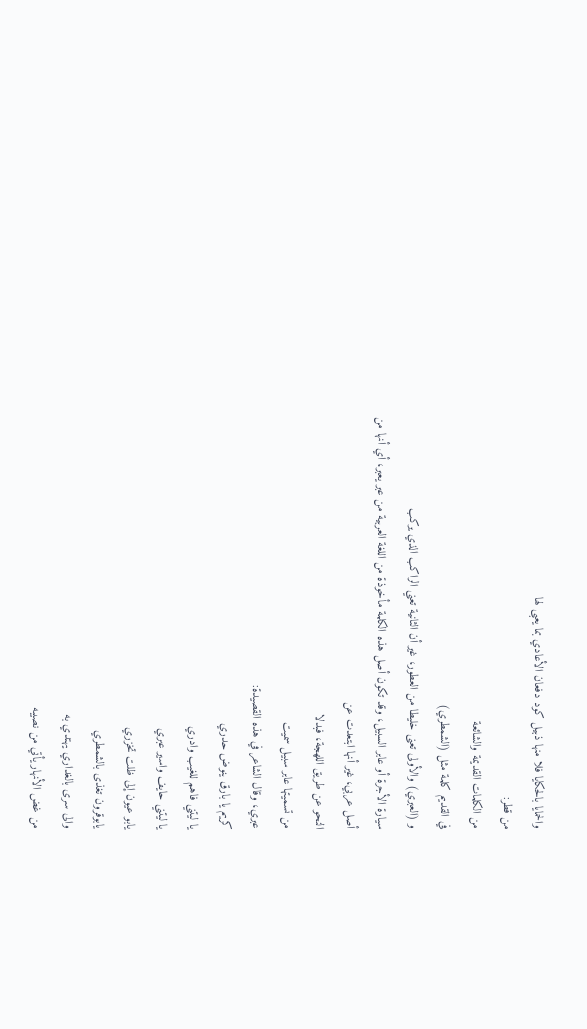والحمايا بالحكايا فلا منها ذبيل كود دفعان الأعادي بما يعبى لها
من قطر:
من الكلمات القديمة والشائعة
في القديم كلمة مثل (الشمطري)
و (العبري) والأولى تعنى خليطا من العطور، غير أن الثانية تعني الراكب الذي يركب
سيارة الأجرة أو عابر السبيل، وقد تكون أصل هذه الكلمة مأخوذة من اللغة العربية من عبر يعبر، أي أنها من
أصل عربي، غير أنها ابتعدت عن
النحو عن طريق اللهجة، فبدلا
من تسميتها عابر سبيل سميت
عبري، وقال الشاعر في هذه القصيدة:
كريم يا بارق ينوض حدري
يا ليتني فاهم للغيب وادري
يا ليتني حايف واسير عبري
يابو عيون إلى ظلت تخزري
يابوقرون تغذى بالشمطري
والى سرى بالغداري يهتدي به
من غض الأنهار يأتي من نصيبه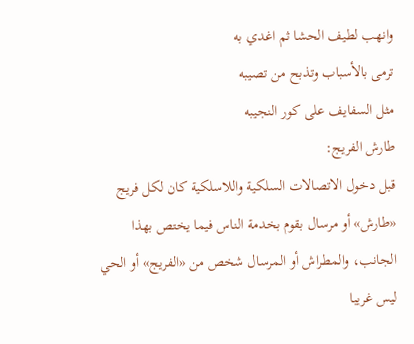وانهب لطيف الحشا ثم اغدي به
ترمى بالأسباب وتذبح من تصيبه
مثل السفايف على كور النجيبه
طارش الفريج:
قبل دخول الاتصالات السلكية واللاسلكية كان لكل فريج «طارش» أو مرسال بقوم بخدمة الناس فيما يختص بهذا الجانب، والمطراش أو المرسال شخص من «الفريج» أو الحي ليس غريبا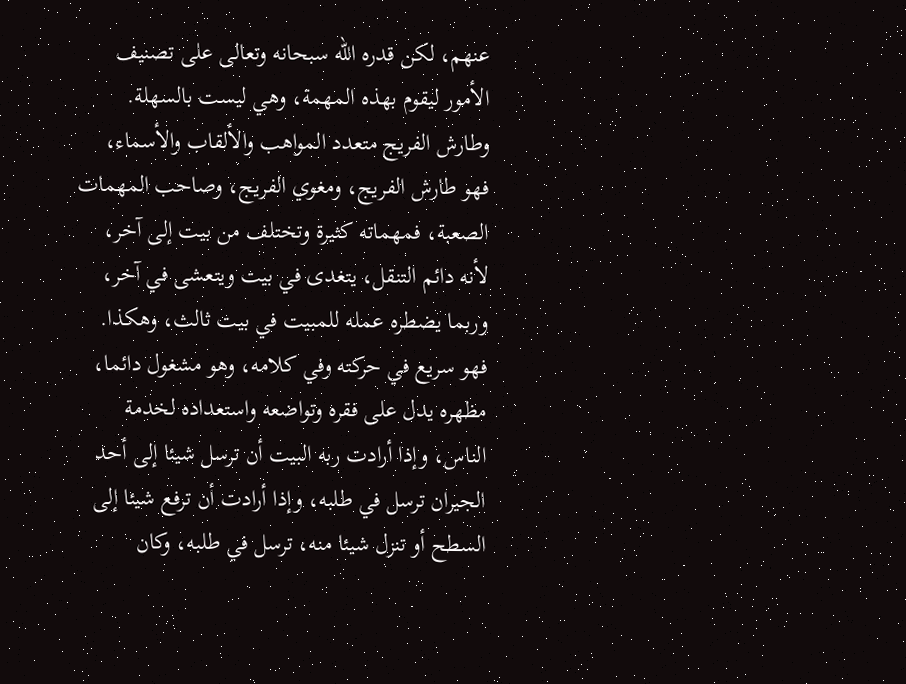عنهم، لكن قدره الله سبحانه وتعالى على تصنيف الأمور ليقوم بهذه المهمة، وهي ليست بالسهلة.
وطارش الفريج متعدد المواهب والألقاب والأسماء، فهو طارش الفريج، ومغوي الفريج، وصاحب المهمات الصعبة، فمهماته كثيرة وتختلف من بيت إلى آخر، لأنه دائم التنقل، يتغدى في بيت ويتعشى في آخر، وربما يضطره عمله للمبيت في بيت ثالث، وهكذا. فهو سريع في حركته وفي كلامه، وهو مشغول دائما، مظهره يدل على فقره وتواضعه واستعداده لخدمة الناس، وإذا أرادت ربه البيت أن ترسل شيئا إلى أحد الجيران ترسل في طلبه، وإذا أرادت أن ترفع شيئا إلى السطح أو تنزل شيئا منه، ترسل في طلبه، وكان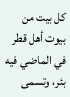كل بيت من بيوت أهل قطر في الماضي فيه بئر، وتسمى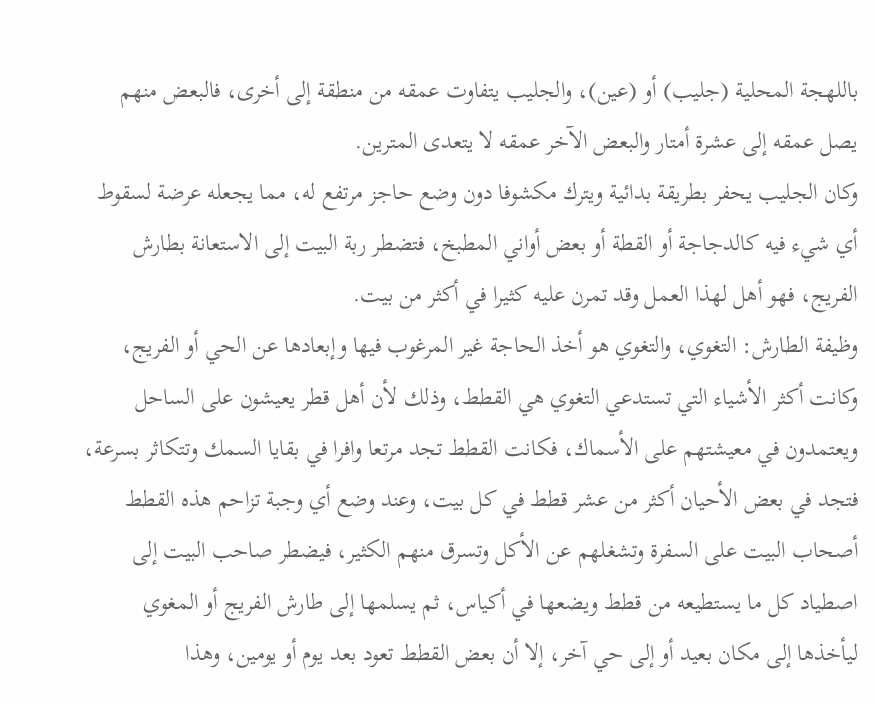باللهجة المحلية (جليب) أو (عين)، والجليب يتفاوت عمقه من منطقة إلى أخرى، فالبعض منهم يصل عمقه إلى عشرة أمتار والبعض الآخر عمقه لا يتعدى المترين.
وكان الجليب يحفر بطريقة بدائية ويترك مكشوفا دون وضع حاجز مرتفع له، مما يجعله عرضة لسقوط أي شيء فيه كالدجاجة أو القطة أو بعض أواني المطبخ، فتضطر ربة البيت إلى الاستعانة بطارش الفريج، فهو أهل لهذا العمل وقد تمرن عليه كثيرا في أكثر من بيت.
وظيفة الطارش: التغوي، والتغوي هو أخذ الحاجة غير المرغوب فيها وإبعادها عن الحي أو الفريج، وكانت أكثر الأشياء التي تستدعي التغوي هي القطط، وذلك لأن أهل قطر يعيشون على الساحل ويعتمدون في معيشتهم على الأسماك، فكانت القطط تجد مرتعا وافرا في بقايا السمك وتتكاثر بسرعة، فتجد في بعض الأحيان أكثر من عشر قطط في كل بيت، وعند وضع أي وجبة تزاحم هذه القطط أصحاب البيت على السفرة وتشغلهم عن الأكل وتسرق منهم الكثير، فيضطر صاحب البيت إلى اصطياد كل ما يستطيعه من قطط ويضعها في أكياس، ثم يسلمها إلى طارش الفريج أو المغوي ليأخذها إلى مكان بعيد أو إلى حي آخر، إلا أن بعض القطط تعود بعد يوم أو يومين، وهذا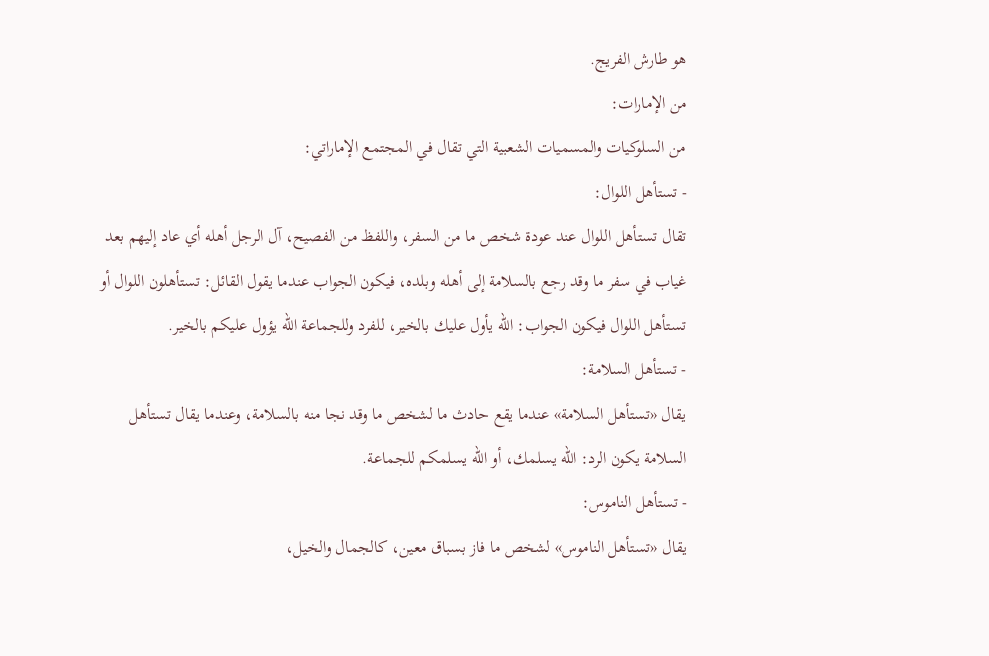هو طارش الفريج.
من الإمارات:
من السلوكيات والمسميات الشعبية التي تقال في المجتمع الإماراتي:
- تستأهل اللوال:
تقال تستأهل اللوال عند عودة شخص ما من السفر، واللفظ من الفصيح، آل الرجل أهله أي عاد إليهم بعد غياب في سفر ما وقد رجع بالسلامة إلى أهله وبلده، فيكون الجواب عندما يقول القائل: تستأهلون اللوال أو تستأهل اللوال فيكون الجواب: الله يأول عليك بالخير، للفرد وللجماعة الله يؤول عليكم بالخير.
- تستأهل السلامة:
يقال «تستأهل السلامة» عندما يقع حادث ما لشخص ما وقد نجا منه بالسلامة، وعندما يقال تستأهل السلامة يكون الرد: الله يسلمك، أو الله يسلمكم للجماعة.
- تستأهل الناموس:
يقال «تستأهل الناموس» لشخص ما فاز بسباق معين، كالجمال والخيل،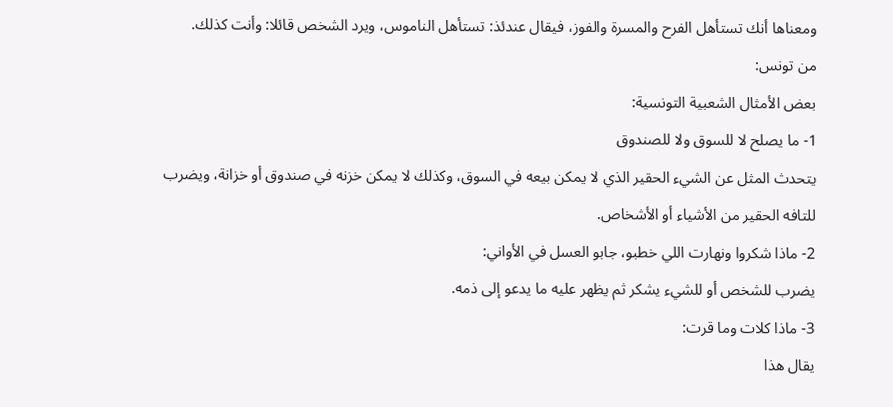ومعناها أنك تستأهل الفرح والمسرة والفوز، فيقال عندئذ: تستأهل الناموس، ويرد الشخص قائلا: وأنت كذلك.
من تونس:
بعض الأمثال الشعبية التونسية:
1- ما يصلح لا للسوق ولا للصندوق
يتحدث المثل عن الشيء الحقير الذي لا يمكن بيعه في السوق، وكذلك لا يمكن خزنه في صندوق أو خزانة، ويضرب للتافه الحقير من الأشياء أو الأشخاص.
2- ماذا شكروا ونهارت اللي خطبو، جابو العسل في الأواني:
يضرب للشخص أو للشيء يشكر ثم يظهر عليه ما يدعو إلى ذمه.
3- ماذا كلات وما قرت:
يقال هذا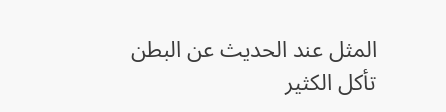المثل عند الحديث عن البطن تأكل الكثير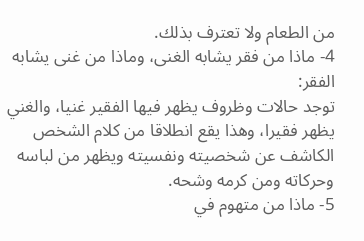من الطعام ولا تعترف بذلك.
4- ماذا من فقر يشابه الغنى، وماذا من غنى يشابه الفقر:
توجد حالات وظروف يظهر فيها الفقير غنيا، والغني يظهر فقيرا، وهذا يقع انطلاقا من كلام الشخص الكاشف عن شخصيته ونفسيته ويظهر من لباسه وحركاته ومن كرمه وشحه.
5- ماذا من متهوم في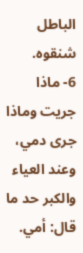الباطل شنقوه.
6- ماذا جريت وماذا جرى دمي، وعند العياء والكبر حد ما قال: أمي.